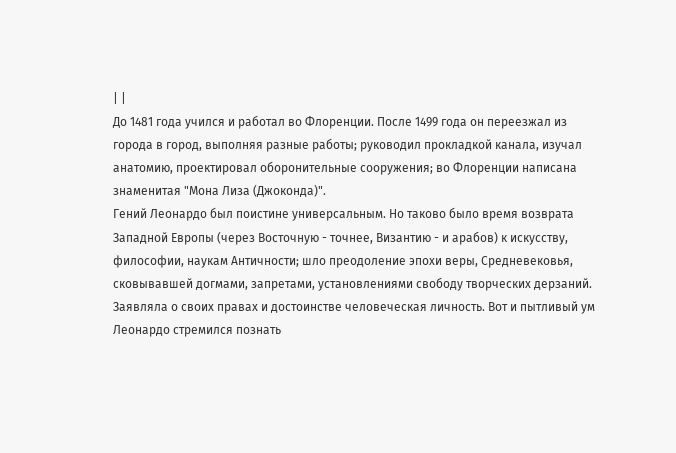| |
До 1481 года учился и работал во Флоренции. После 1499 года он переезжал из
города в город, выполняя разные работы; руководил прокладкой канала, изучал
анатомию, проектировал оборонительные сооружения; во Флоренции написана
знаменитая "Мона Лиза (Джоконда)".
Гений Леонардо был поистине универсальным. Но таково было время возврата
Западной Европы (через Восточную - точнее, Византию - и арабов) к искусству,
философии, наукам Античности; шло преодоление эпохи веры, Средневековья,
сковывавшей догмами, запретами, установлениями свободу творческих дерзаний.
Заявляла о своих правах и достоинстве человеческая личность. Вот и пытливый ум
Леонардо стремился познать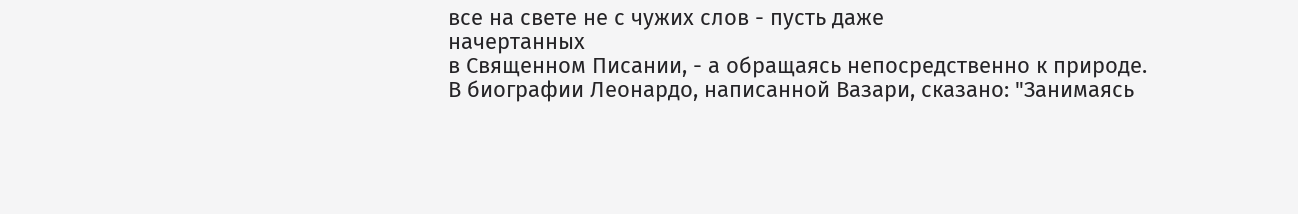все на свете не с чужих слов - пусть даже
начертанных
в Священном Писании, - а обращаясь непосредственно к природе.
В биографии Леонардо, написанной Вазари, сказано: "Занимаясь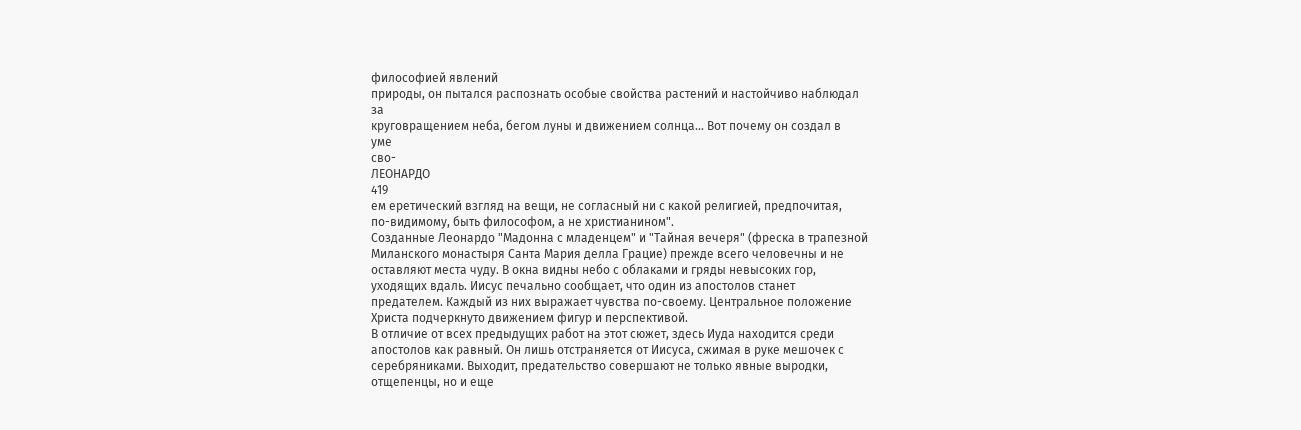философией явлений
природы, он пытался распознать особые свойства растений и настойчиво наблюдал
за
круговращением неба, бегом луны и движением солнца... Вот почему он создал в
уме
сво-
ЛЕОНАРДО
419
ем еретический взгляд на вещи, не согласный ни с какой религией, предпочитая,
по-видимому, быть философом, а не христианином".
Созданные Леонардо "Мадонна с младенцем" и "Тайная вечеря" (фреска в трапезной
Миланского монастыря Санта Мария делла Грацие) прежде всего человечны и не
оставляют места чуду. В окна видны небо с облаками и гряды невысоких гор,
уходящих вдаль. Иисус печально сообщает, что один из апостолов станет
предателем. Каждый из них выражает чувства по-своему. Центральное положение
Христа подчеркнуто движением фигур и перспективой.
В отличие от всех предыдущих работ на этот сюжет, здесь Иуда находится среди
апостолов как равный. Он лишь отстраняется от Иисуса, сжимая в руке мешочек с
серебряниками. Выходит, предательство совершают не только явные выродки,
отщепенцы, но и еще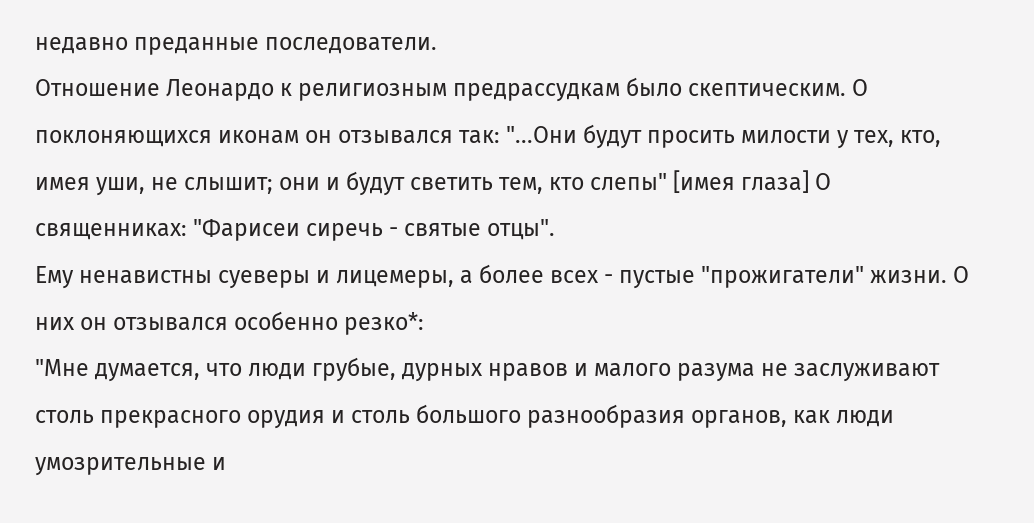недавно преданные последователи.
Отношение Леонардо к религиозным предрассудкам было скептическим. О
поклоняющихся иконам он отзывался так: "...Они будут просить милости у тех, кто,
имея уши, не слышит; они и будут светить тем, кто слепы" [имея глаза] О
священниках: "Фарисеи сиречь - святые отцы".
Ему ненавистны суеверы и лицемеры, а более всех - пустые "прожигатели" жизни. О
них он отзывался особенно резко*:
"Мне думается, что люди грубые, дурных нравов и малого разума не заслуживают
столь прекрасного орудия и столь большого разнообразия органов, как люди
умозрительные и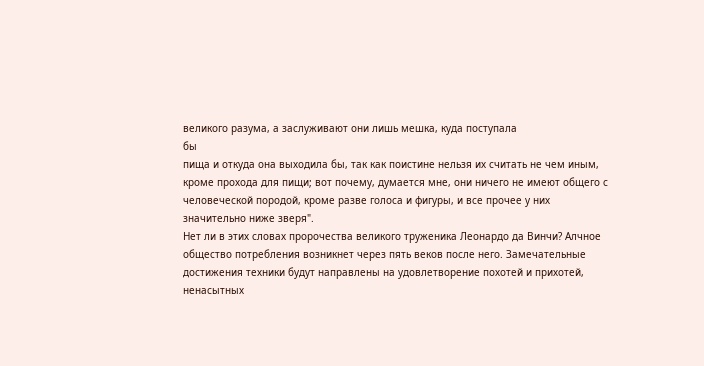великого разума, а заслуживают они лишь мешка, куда поступала
бы
пища и откуда она выходила бы, так как поистине нельзя их считать не чем иным,
кроме прохода для пищи; вот почему, думается мне, они ничего не имеют общего с
человеческой породой, кроме разве голоса и фигуры, и все прочее у них
значительно ниже зверя".
Нет ли в этих словах пророчества великого труженика Леонардо да Винчи? Алчное
общество потребления возникнет через пять веков после него. Замечательные
достижения техники будут направлены на удовлетворение похотей и прихотей,
ненасытных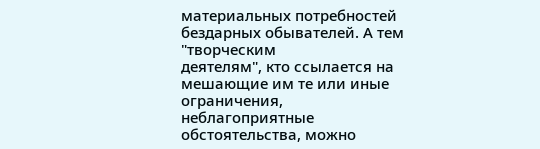материальных потребностей бездарных обывателей. А тем "творческим
деятелям", кто ссылается на мешающие им те или иные ограничения,
неблагоприятные
обстоятельства, можно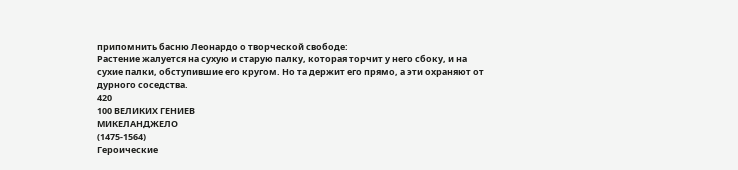припомнить басню Леонардо о творческой свободе:
Растение жалуется на сухую и старую палку, которая торчит у него сбоку, и на
сухие палки, обступившие его кругом. Но та держит его прямо, а эти охраняют от
дурного соседства.
420
100 ВЕЛИКИХ ГЕНИЕВ
МИКЕЛАНДЖЕЛО
(1475-1564)
Героические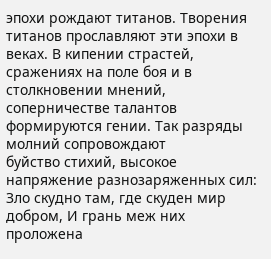эпохи рождают титанов. Творения титанов прославляют эти эпохи в
веках. В кипении страстей, сражениях на поле боя и в столкновении мнений,
соперничестве талантов формируются гении. Так разряды молний сопровождают
буйство стихий, высокое напряжение разнозаряженных сил:
Зло скудно там, где скуден мир добром, И грань меж них проложена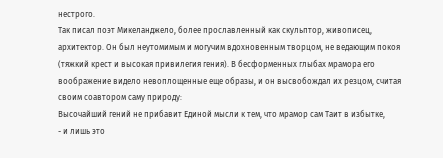нестрого.
Так писал поэт Микеланджело, более прославленный как скульптор, живописец,
архитектор. Он был неутомимым и могучим вдохновенным творцом, не ведающим покоя
(тяжкий крест и высокая привилегия гения). В бесформенных глыбах мрамора его
воображение видело невоплощенные еще образы, и он высвобождал их резцом, считая
своим соавтором саму природу:
Высочайший гений не прибавит Единой мысли к тем, что мрамор сам Таит в избытке,
- и лишь это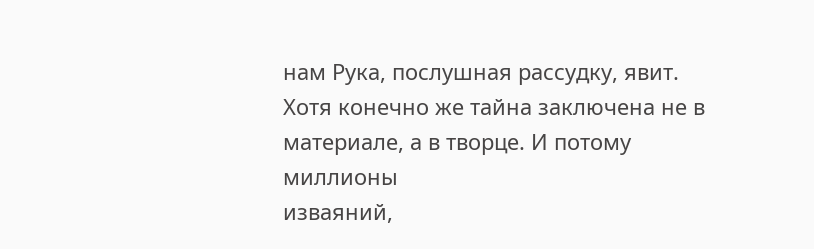нам Рука, послушная рассудку, явит.
Хотя конечно же тайна заключена не в материале, а в творце. И потому миллионы
изваяний,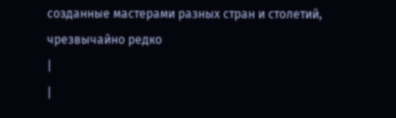созданные мастерами разных стран и столетий, чрезвычайно редко
|
|